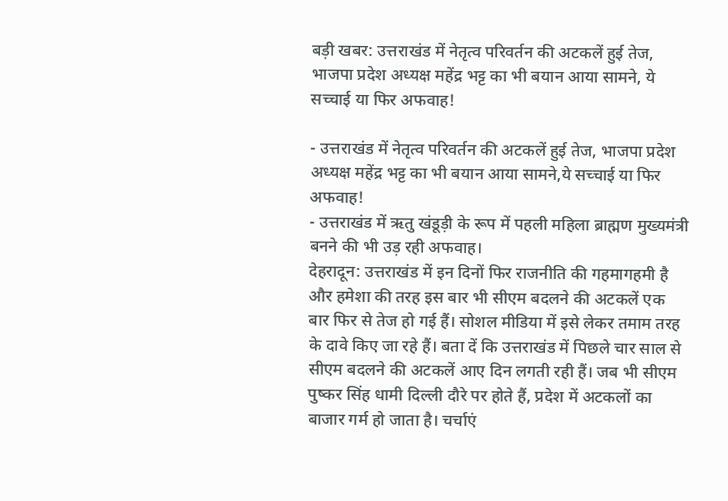बड़ी खबर: उत्तराखंड में नेतृत्व परिवर्तन की अटकलें हुई तेज, भाजपा प्रदेश अध्यक्ष महेंद्र भट्ट का भी बयान आया सामने, ये सच्चाई या फिर अफवाह!

- उत्तराखंड में नेतृत्व परिवर्तन की अटकलें हुई तेज, भाजपा प्रदेश अध्यक्ष महेंद्र भट्ट का भी बयान आया सामने,ये सच्चाई या फिर अफवाह!
- उत्तराखंड में ऋतु खंडूड़ी के रूप में पहली महिला ब्राह्मण मुख्यमंत्री बनने की भी उड़ रही अफवाह।
देहरादून: उत्तराखंड में इन दिनों फिर राजनीति की गहमागहमी है और हमेशा की तरह इस बार भी सीएम बदलने की अटकलें एक बार फिर से तेज हो गई हैं। सोशल मीडिया में इसे लेकर तमाम तरह के दावे किए जा रहे हैं। बता दें कि उत्तराखंड में पिछले चार साल से सीएम बदलने की अटकलें आए दिन लगती रही हैं। जब भी सीएम पुष्कर सिंह धामी दिल्ली दौरे पर होते हैं, प्रदेश में अटकलों का बाजार गर्म हो जाता है। चर्चाएं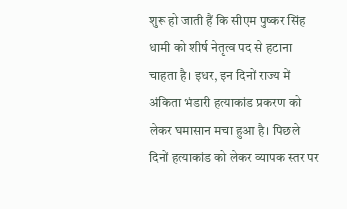शुरू हो जाती हैं कि सीएम पुष्कर सिंह धामी को शीर्ष नेतृत्व पद से हटाना चाहता है। इधर, इन दिनों राज्य में अंकिता भंडारी हत्याकांड प्रकरण को लेकर घमासान मचा हुआ है। पिछले दिनों हत्याकांड को लेकर व्यापक स्तर पर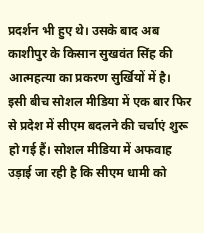प्रदर्शन भी हुए थे। उसके बाद अब काशीपुर के किसान सुखवंत सिंह की आत्महत्या का प्रकरण सुर्खियों में है।
इसी बीच सोशल मीडिया में एक बार फिर से प्रदेश में सीएम बदलने की चर्चाएं शुरू हो गई हैं। सोशल मीडिया में अफवाह उड़ाई जा रही है कि सीएम धामी को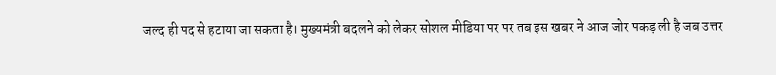जल्द ही पद से हटाया जा सकता है। मुख्यमंत्री बदलने को लेकर सोशल मीडिया पर पर तब इस खबर ने आज जोर पकड़ ली है जब उत्तर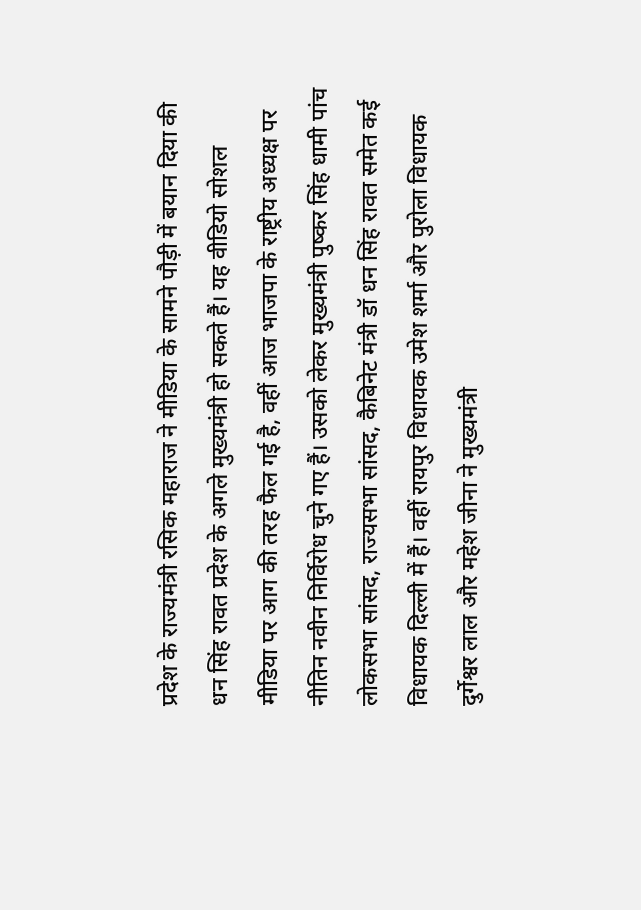प्रदेश के राज्यमंत्री रसिक महाराज ने मीडिया के सामने पौड़ी में बयान दिया की धन सिंह रावत प्रदेश के अगले मुख्यमंत्री हो सकते हैं। यह वीडियो सोशल मीडिया पर आग की तरह फैल गई है, वहीं आज भाजपा के राष्ट्रीय अध्यक्ष पर नीतिन नवीन निर्विरोध चुने गए हैं। उसको लेकर मुख्यमंत्री पुष्कर सिंह धामी पांच लोकसभा सांसद, राज्यसभा सांसद, कैबिनेट मंत्री डॉ धन सिंह रावत समेत कई विधायक दिल्ली में हैं। वहीं रायपुर विधायक उमेश शर्मा और पुरोला विधायक दुर्गेश्वर लाल और महेश जीना ने मुख्यमंत्री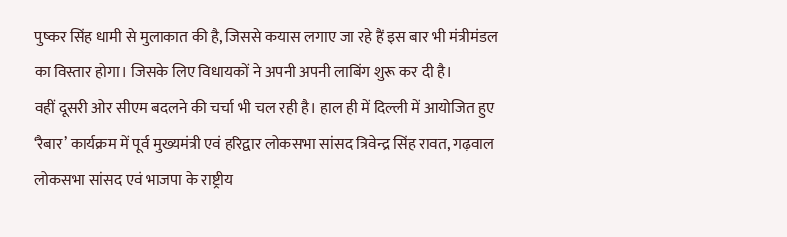पुष्कर सिंह धामी से मुलाकात की है, जिससे कयास लगाए जा रहे हैं इस बार भी मंत्रीमंडल का विस्तार होगा। जिसके लिए विधायकों ने अपनी अपनी लाबिंग शुरू कर दी है।
वहीं दूसरी ओर सीएम बदलने की चर्चा भी चल रही है। हाल ही में दिल्ली में आयोजित हुए ‘रैबार’ कार्यक्रम में पूर्व मुख्यमंत्री एवं हरिद्वार लोकसभा सांसद त्रिवेन्द्र सिंह रावत, गढ़वाल लोकसभा सांसद एवं भाजपा के राष्ट्रीय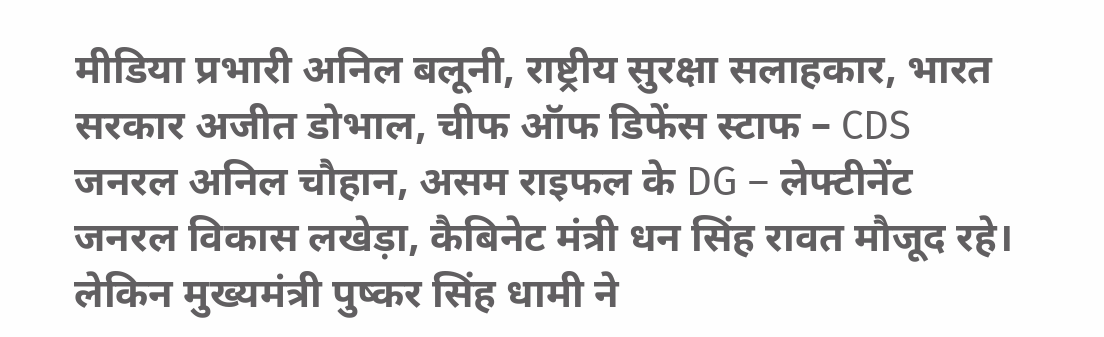मीडिया प्रभारी अनिल बलूनी, राष्ट्रीय सुरक्षा सलाहकार, भारत सरकार अजीत डोभाल, चीफ ऑफ डिफेंस स्टाफ – CDS जनरल अनिल चौहान, असम राइफल के DG – लेफ्टीनेंट जनरल विकास लखेड़ा, कैबिनेट मंत्री धन सिंह रावत मौजूद रहे। लेकिन मुख्यमंत्री पुष्कर सिंह धामी ने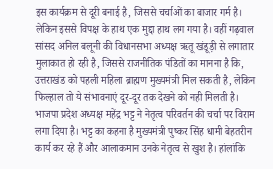इस कार्यक्रम से दूरी बनाई है, जिससे चर्चाओं का बाजार गर्म है। लेकिन इससे विपक्ष के हाथ एक मुद्दा हाथ लग गया है। वहीं गढ़वाल सांसद अनिल बलूनी की विधानसभा अध्यक्ष ऋतू खंडूड़ी से लगातार मुलाकात हो रही है, जिससे राजनीतिक पंडितों का मानना है कि, उत्तराखंड को पहली महिला ब्राह्मण मुख्यमंत्री मिल सकती है, लेकिन फिल्हाल तो ये संभावनाएं दूर-दूर तक देखने को नही मिलती है। भाजपा प्रदेश अध्यक्ष महेंद्र भट्ट ने नेतृत्व परिवर्तन की चर्चा पर विराम लगा दिया है। भट्ट का कहना है मुख्यमंत्री पुष्कर सिंह धामी बेहतरीन कार्य कर रहे हैं और आलाकमान उनके नेतृत्व से खुश है। हांलांकि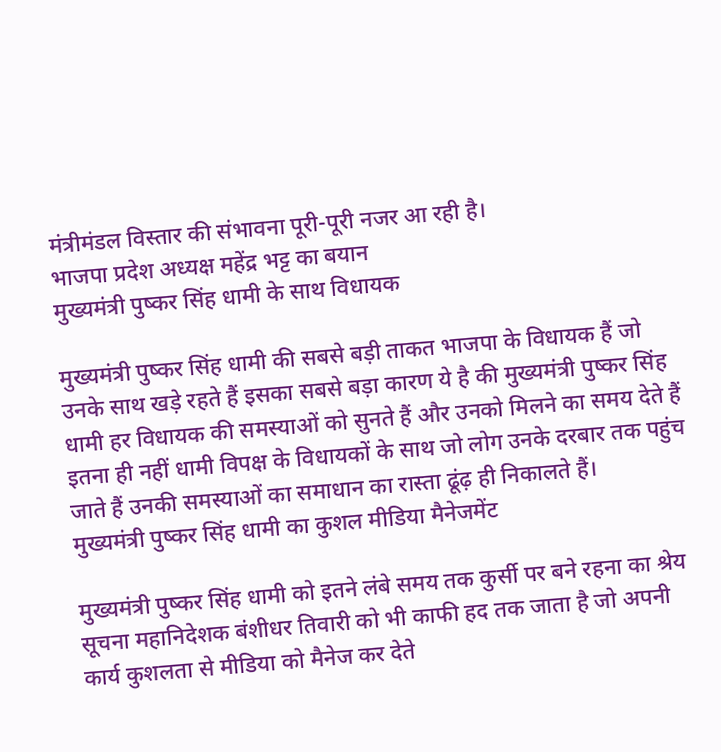मंत्रीमंडल विस्तार की संभावना पूरी-पूरी नजर आ रही है।
भाजपा प्रदेश अध्यक्ष महेंद्र भट्ट का बयान
मुख्यमंत्री पुष्कर सिंह धामी के साथ विधायक

मुख्यमंत्री पुष्कर सिंह धामी की सबसे बड़ी ताकत भाजपा के विधायक हैं जो उनके साथ खड़े रहते हैं इसका सबसे बड़ा कारण ये है की मुख्यमंत्री पुष्कर सिंह धामी हर विधायक की समस्याओं को सुनते हैं और उनको मिलने का समय देते हैं इतना ही नहीं धामी विपक्ष के विधायकों के साथ जो लोग उनके दरबार तक पहुंच जाते हैं उनकी समस्याओं का समाधान का रास्ता ढूंढ़ ही निकालते हैं।
मुख्यमंत्री पुष्कर सिंह धामी का कुशल मीडिया मैनेजमेंट

मुख्यमंत्री पुष्कर सिंह धामी को इतने लंबे समय तक कुर्सी पर बने रहना का श्रेय सूचना महानिदेशक बंशीधर तिवारी को भी काफी हद तक जाता है जो अपनी कार्य कुशलता से मीडिया को मैनेज कर देते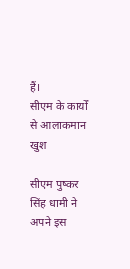हैं।
सीएम के कार्यों से आलाकमान खुश

सीएम पुष्कर सिंह धामी ने अपने इस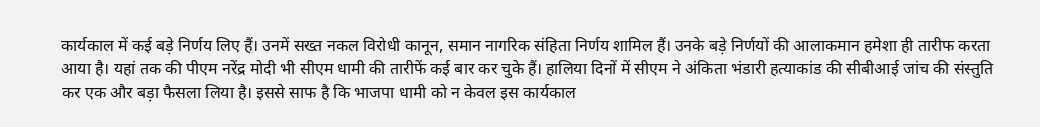कार्यकाल में कई बड़े निर्णय लिए हैं। उनमें सख्त नकल विरोधी कानून, समान नागरिक संहिता निर्णय शामिल हैं। उनके बड़े निर्णयों की आलाकमान हमेशा ही तारीफ करता आया है। यहां तक की पीएम नरेंद्र मोदी भी सीएम धामी की तारीफें कई बार कर चुके हैं। हालिया दिनों में सीएम ने अंकिता भंडारी हत्याकांड की सीबीआई जांच की संस्तुति कर एक और बड़ा फैसला लिया है। इससे साफ है कि भाजपा धामी को न केवल इस कार्यकाल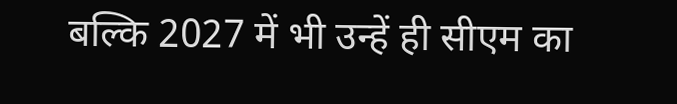बल्कि 2027 में भी उन्हें ही सीएम का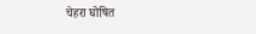चेहरा घोषित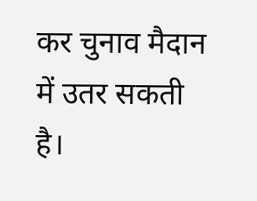कर चुनाव मैदान में उतर सकती है।